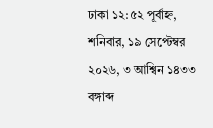ঢাকা ১২:৫২ পূর্বাহ্ন, শনিবার, ১৯ সেপ্টেম্বর ২০২৬, ৩ আশ্বিন ১৪৩৩ বঙ্গাব্দ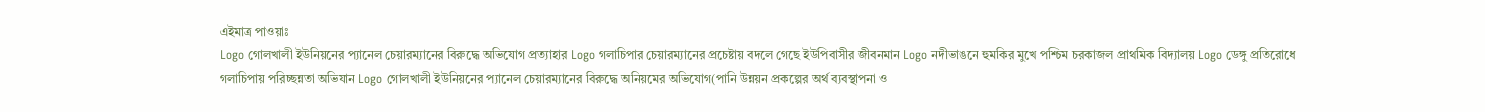এইমাত্র পাওয়াঃ
Logo গোলখালী ইউনিয়নের প্যানেল চেয়ারম্যানের বিরুদ্ধে অভিযোগ প্রত্যাহার Logo গলাচিপার চেয়ারম্যানের প্রচেষ্টায় বদলে গেছে ইউপিবাসীর জীবনমান Logo নদীভাঙনে হুমকির মুখে পশ্চিম চরকাজল প্রাথমিক বিদ্যালয় Logo ডেঙ্গু প্রতিরোধে গলাচিপায় পরিচ্ছন্নতা অভিযান Logo গোলখালী ইউনিয়নের প্যানেল চেয়ারম্যানের বিরুদ্ধে অনিয়মের অভিযোগ(পানি উন্নয়ন প্রকল্পের অর্থ ব্যবস্থাপনা ও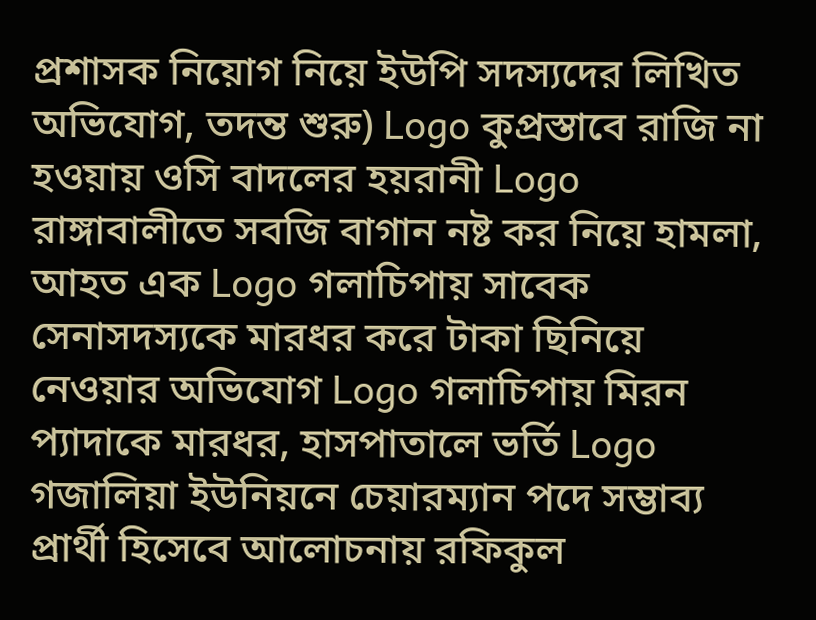প্রশাসক নিয়োগ নিয়ে ইউপি সদস্যদের লিখিত অভিযোগ, তদন্ত শুরু) Logo কুপ্রস্তাবে রাজি না হওয়ায় ওসি বাদলের হয়রানী Logo রাঙ্গাবালীতে সবজি বাগান নষ্ট কর নিয়ে হামলা, আহত এক Logo গলাচিপায় সাবেক সেনাসদস্যকে মারধর করে টাকা ছিনিয়ে নেওয়ার অভিযোগ Logo গলাচিপায় মিরন প্যাদাকে মারধর, হাসপাতালে ভর্তি Logo গজালিয়া ইউনিয়নে চেয়ারম্যান পদে সম্ভাব্য প্রার্থী হিসেবে আলোচনায় রফিকুল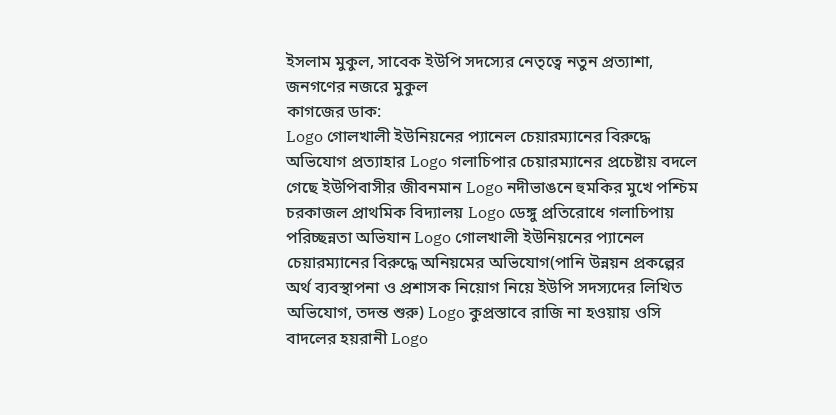ইসলাম মুকুল, সাবেক ইউপি সদস্যের নেতৃত্বে নতুন প্রত্যাশা, জনগণের নজরে মুকুল
কাগজের ডাক:
Logo গোলখালী ইউনিয়নের প্যানেল চেয়ারম্যানের বিরুদ্ধে অভিযোগ প্রত্যাহার Logo গলাচিপার চেয়ারম্যানের প্রচেষ্টায় বদলে গেছে ইউপিবাসীর জীবনমান Logo নদীভাঙনে হুমকির মুখে পশ্চিম চরকাজল প্রাথমিক বিদ্যালয় Logo ডেঙ্গু প্রতিরোধে গলাচিপায় পরিচ্ছন্নতা অভিযান Logo গোলখালী ইউনিয়নের প্যানেল চেয়ারম্যানের বিরুদ্ধে অনিয়মের অভিযোগ(পানি উন্নয়ন প্রকল্পের অর্থ ব্যবস্থাপনা ও প্রশাসক নিয়োগ নিয়ে ইউপি সদস্যদের লিখিত অভিযোগ, তদন্ত শুরু) Logo কুপ্রস্তাবে রাজি না হওয়ায় ওসি বাদলের হয়রানী Logo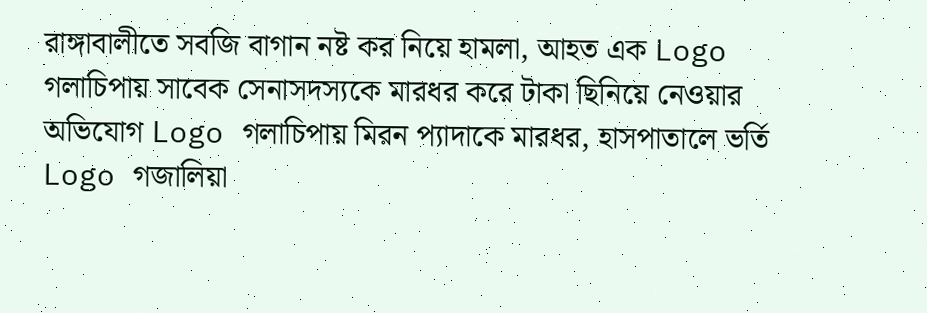রাঙ্গাবালীতে সবজি বাগান নষ্ট কর নিয়ে হামলা, আহত এক Logo গলাচিপায় সাবেক সেনাসদস্যকে মারধর করে টাকা ছিনিয়ে নেওয়ার অভিযোগ Logo গলাচিপায় মিরন প্যাদাকে মারধর, হাসপাতালে ভর্তি Logo গজালিয়া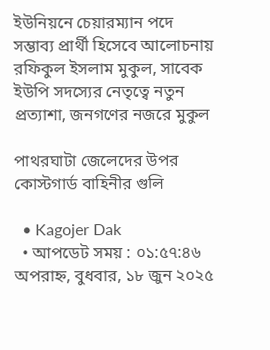ইউনিয়নে চেয়ারম্যান পদে সম্ভাব্য প্রার্থী হিসেবে আলোচনায় রফিকুল ইসলাম মুকুল, সাবেক ইউপি সদস্যের নেতৃত্বে নতুন প্রত্যাশা, জনগণের নজরে মুকুল

পাথরঘাটা জেলেদের উপর কোস্টগার্ড বাহিনীর গুলি

  • Kagojer Dak
  • আপডেট সময় : ০১:৫৭:৪৬ অপরাহ্ন, বুধবার, ১৮ জুন ২০২৫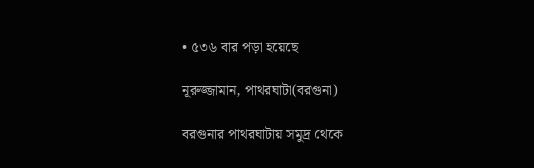• ৫৩৬ বার পড়া হয়েছে

নূরুজ্জামান, পাথরঘাটা(বরগুনা)

বরগুনার পাথরঘাটায় সমুদ্র থেকে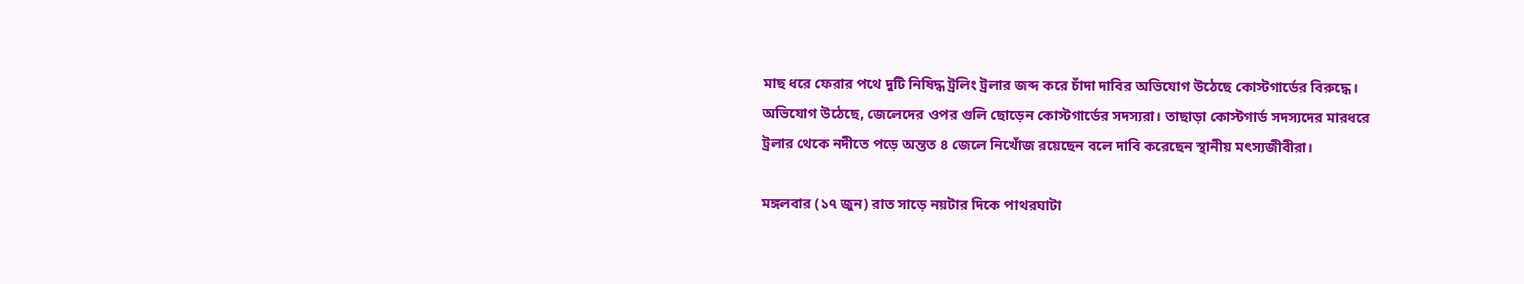মাছ ধরে ফেরার পথে দুটি নিষিদ্ধ ট্রলিং ট্রলার জব্দ করে চাঁদা দাবির অভিযোগ উঠেছে কোস্টগার্ডের বিরুদ্ধে। অভিযোগ উঠেছে, জেলেদের ওপর গুলি ছোড়েন কোস্টগার্ডের সদস্যরা। তাছাড়া কোস্টগার্ড সদস্যদের মারধরে ট্রলার থেকে নদীতে পড়ে অন্তত ৪ জেলে নিখোঁজ রয়েছেন বলে দাবি করেছেন স্থানীয় মৎস্যজীবীরা।

মঙ্গলবার (১৭ জুন) রাত সাড়ে নয়টার দিকে পাথরঘাটা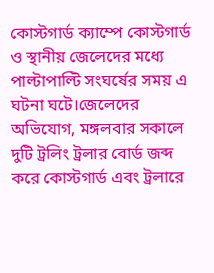কোস্টগার্ড ক্যাম্পে কোস্টগার্ড ও স্থানীয় জেলেদের মধ্যে পাল্টাপাল্টি সংঘর্ষের সময় এ ঘটনা ঘটে।জেলেদের অভিযোগ, মঙ্গলবার সকালে দুটি ট্রলিং ট্রলার বোর্ড জব্দ করে কোস্টগার্ড এবং ট্রলারে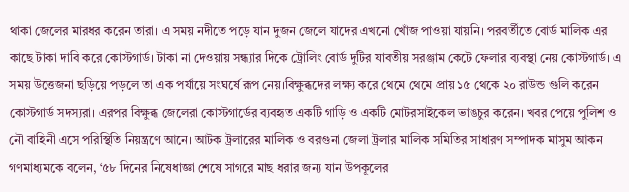থাকা জেলের মারধর করেন তারা। এ সময় নদীতে পড়ে যান দুজন জেলে যাদের এখনো খোঁজ পাওয়া যায়নি। পরবর্তীতে বোর্ড মালিক এর কাছে টাকা দাবি করে কোস্টগার্ড। টাকা না দেওয়ায় সন্ধ্যার দিকে ট্রোলিং বোর্ড দুটির যাবতীয় সরঞ্জাম কেটে ফেলার ব্যবস্থা নেয় কোস্টগার্ড। এ সময় উত্তেজনা ছড়িয়ে পড়লে তা এক পর্যায়ে সংঘর্ষে রূপ নেয়।বিক্ষুব্ধদের লক্ষ্য করে থেমে থেমে প্রায় ১৫ থেকে ২০ রাউন্ড গুলি করেন কোস্টগার্ড সদস্যরা। এরপর বিক্ষুব্ধ জেলেরা কোস্টগার্ডের ব্যবহৃত একটি গাড়ি ও একটি মোটরসাইকেল ভাঙচুর করেন। খবর পেয়ে পুলিশ ও নৌ বাহিনী এসে পরিস্থিতি নিয়ন্ত্রণে আনে‌। আটক ট্রলারের মালিক ও বরগুনা জেলা ট্রলার মালিক সমিতির সাধারণ সম্পাদক মাসুম আকন গণমাধ্যমকে বলেন, ‘৫৮ দিনের নিষেধাজ্ঞা শেষে সাগরে মাছ ধরার জন্য যান উপকূলের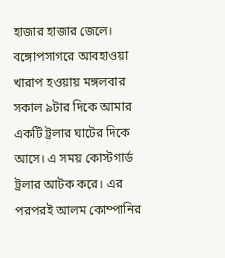হাজার হাজার জেলে। বঙ্গোপসাগরে আবহাওয়া খারাপ হওয়ায় মঙ্গলবার সকাল ৯টার দিকে আমার একটি ট্রলার ঘাটের দিকে আসে। এ সময় কোস্টগার্ড ট্রলার আটক করে। এর পরপরই আলম কোম্পানির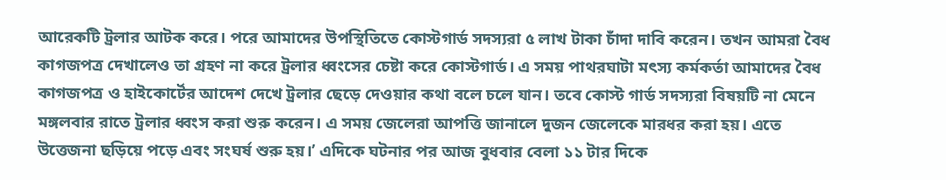আরেকটি ট্রলার আটক করে। পরে আমাদের উপস্থিতিতে কোস্টগার্ড সদস্যরা ৫ লাখ টাকা চাঁদা দাবি করেন। তখন আমরা বৈধ কাগজপত্র দেখালেও তা গ্রহণ না করে ট্রলার ধ্বংসের চেষ্টা করে কোস্টগার্ড। এ সময় পাথরঘাটা মৎস্য কর্মকর্তা আমাদের বৈধ কাগজপত্র ও হাইকোর্টের আদেশ দেখে ট্রলার ছেড়ে দেওয়ার কথা বলে চলে যান। তবে কোস্ট গার্ড সদস্যরা বিষয়টি না মেনে মঙ্গলবার রাতে ট্রলার ধ্বংস করা শুরু করেন। এ সময় জেলেরা আপত্তি জানালে দুজন জেলেকে মারধর করা হয়। এতে উত্তেজনা ছড়িয়ে পড়ে এবং সংঘর্ষ শুরু হয়।’ এদিকে ঘটনার পর আজ বুধবার বেলা ১১ টার দিকে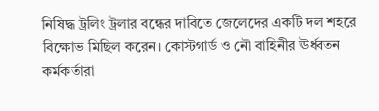নিষিদ্ধ ট্রলিং ট্রলার বন্ধের দাবিতে জেলেদের একটি দল শহরে বিক্ষোভ মিছিল করেন। কোস্টগার্ড ও নৌ বাহিনীর ঊর্ধ্বতন কর্মকর্তারা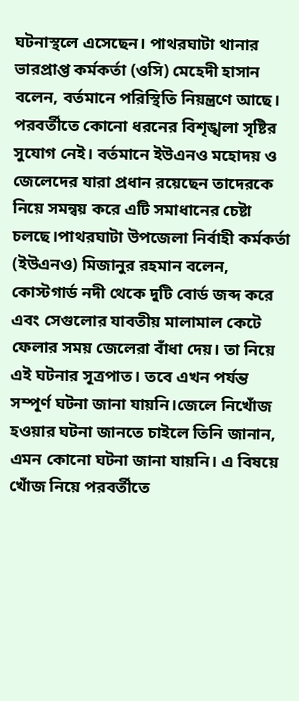ঘটনাস্থলে এসেছেন। পাথরঘাটা থানার ভারপ্রাপ্ত কর্মকর্তা (ওসি) মেহেদী হাসান বলেন, বর্তমানে পরিস্থিতি নিয়ন্ত্রণে আছে। পরবর্তীতে কোনো ধরনের বিশৃঙ্খলা সৃষ্টির সুযোগ নেই। বর্তমানে ইউএনও মহোদয় ও জেলেদের যারা প্রধান রয়েছেন তাদেরকে নিয়ে সমন্বয় করে এটি সমাধানের চেষ্টা চলছে।পাথরঘাটা উপজেলা নির্বাহী কর্মকর্তা (ইউএনও) মিজানুর রহমান বলেন, কোস্টগার্ড নদী থেকে দুটি বোর্ড জব্দ করে এবং সেগুলোর যাবতীয় মালামাল কেটে ফেলার সময় জেলেরা বাঁধা দেয়। তা নিয়ে এই ঘটনার সূত্রপাত। তবে এখন পর্যন্ত সম্পূর্ণ ঘটনা জানা যায়নি।জেলে নিখোঁজ হওয়ার ঘটনা জানতে চাইলে তিনি জানান, এমন কোনো ঘটনা জানা যায়নি। এ বিষয়ে খোঁজ নিয়ে পরবর্তীতে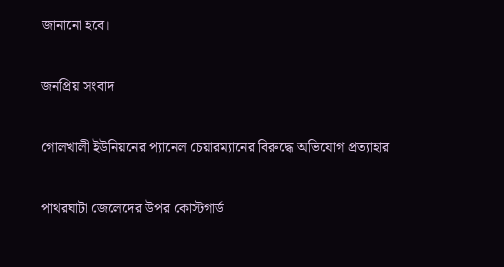জানানো হবে।

জনপ্রিয় সংবাদ

গোলখালী ইউনিয়নের প্যানেল চেয়ারম্যানের বিরুদ্ধে অভিযোগ প্রত্যাহার

পাথরঘাটা জেলেদের উপর কোস্টগার্ড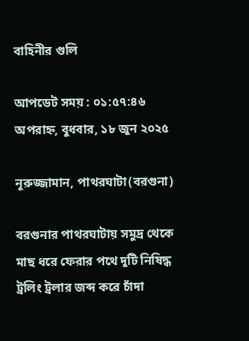বাহিনীর গুলি

আপডেট সময় : ০১:৫৭:৪৬ অপরাহ্ন, বুধবার, ১৮ জুন ২০২৫

নূরুজ্জামান, পাথরঘাটা(বরগুনা)

বরগুনার পাথরঘাটায় সমুদ্র থেকে মাছ ধরে ফেরার পথে দুটি নিষিদ্ধ ট্রলিং ট্রলার জব্দ করে চাঁদা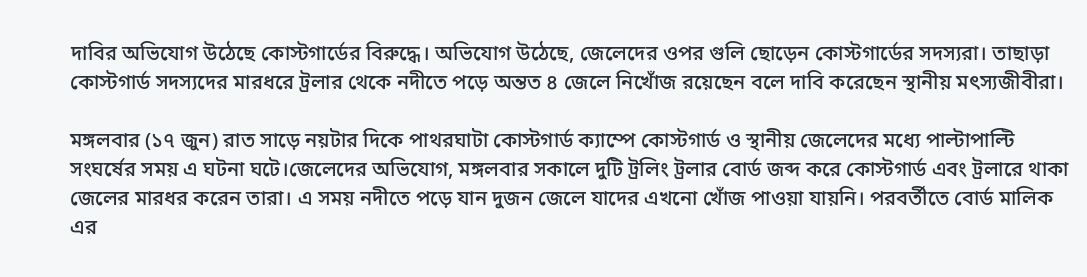দাবির অভিযোগ উঠেছে কোস্টগার্ডের বিরুদ্ধে। অভিযোগ উঠেছে, জেলেদের ওপর গুলি ছোড়েন কোস্টগার্ডের সদস্যরা। তাছাড়া কোস্টগার্ড সদস্যদের মারধরে ট্রলার থেকে নদীতে পড়ে অন্তত ৪ জেলে নিখোঁজ রয়েছেন বলে দাবি করেছেন স্থানীয় মৎস্যজীবীরা।

মঙ্গলবার (১৭ জুন) রাত সাড়ে নয়টার দিকে পাথরঘাটা কোস্টগার্ড ক্যাম্পে কোস্টগার্ড ও স্থানীয় জেলেদের মধ্যে পাল্টাপাল্টি সংঘর্ষের সময় এ ঘটনা ঘটে।জেলেদের অভিযোগ, মঙ্গলবার সকালে দুটি ট্রলিং ট্রলার বোর্ড জব্দ করে কোস্টগার্ড এবং ট্রলারে থাকা জেলের মারধর করেন তারা। এ সময় নদীতে পড়ে যান দুজন জেলে যাদের এখনো খোঁজ পাওয়া যায়নি। পরবর্তীতে বোর্ড মালিক এর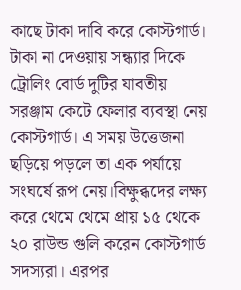কাছে টাকা দাবি করে কোস্টগার্ড। টাকা না দেওয়ায় সন্ধ্যার দিকে ট্রোলিং বোর্ড দুটির যাবতীয় সরঞ্জাম কেটে ফেলার ব্যবস্থা নেয় কোস্টগার্ড। এ সময় উত্তেজনা ছড়িয়ে পড়লে তা এক পর্যায়ে সংঘর্ষে রূপ নেয়।বিক্ষুব্ধদের লক্ষ্য করে থেমে থেমে প্রায় ১৫ থেকে ২০ রাউন্ড গুলি করেন কোস্টগার্ড সদস্যরা। এরপর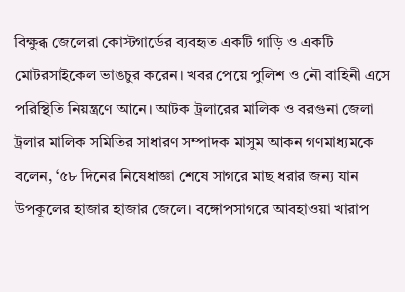বিক্ষুব্ধ জেলেরা কোস্টগার্ডের ব্যবহৃত একটি গাড়ি ও একটি মোটরসাইকেল ভাঙচুর করেন। খবর পেয়ে পুলিশ ও নৌ বাহিনী এসে পরিস্থিতি নিয়ন্ত্রণে আনে‌। আটক ট্রলারের মালিক ও বরগুনা জেলা ট্রলার মালিক সমিতির সাধারণ সম্পাদক মাসুম আকন গণমাধ্যমকে বলেন, ‘৫৮ দিনের নিষেধাজ্ঞা শেষে সাগরে মাছ ধরার জন্য যান উপকূলের হাজার হাজার জেলে। বঙ্গোপসাগরে আবহাওয়া খারাপ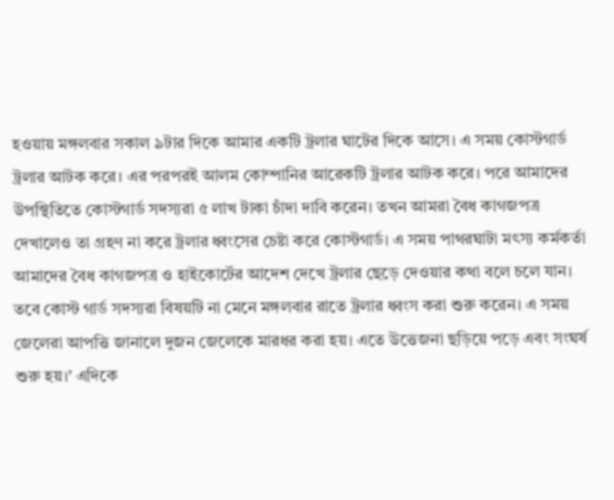হওয়ায় মঙ্গলবার সকাল ৯টার দিকে আমার একটি ট্রলার ঘাটের দিকে আসে। এ সময় কোস্টগার্ড ট্রলার আটক করে। এর পরপরই আলম কোম্পানির আরেকটি ট্রলার আটক করে। পরে আমাদের উপস্থিতিতে কোস্টগার্ড সদস্যরা ৫ লাখ টাকা চাঁদা দাবি করেন। তখন আমরা বৈধ কাগজপত্র দেখালেও তা গ্রহণ না করে ট্রলার ধ্বংসের চেষ্টা করে কোস্টগার্ড। এ সময় পাথরঘাটা মৎস্য কর্মকর্তা আমাদের বৈধ কাগজপত্র ও হাইকোর্টের আদেশ দেখে ট্রলার ছেড়ে দেওয়ার কথা বলে চলে যান। তবে কোস্ট গার্ড সদস্যরা বিষয়টি না মেনে মঙ্গলবার রাতে ট্রলার ধ্বংস করা শুরু করেন। এ সময় জেলেরা আপত্তি জানালে দুজন জেলেকে মারধর করা হয়। এতে উত্তেজনা ছড়িয়ে পড়ে এবং সংঘর্ষ শুরু হয়।’ এদিকে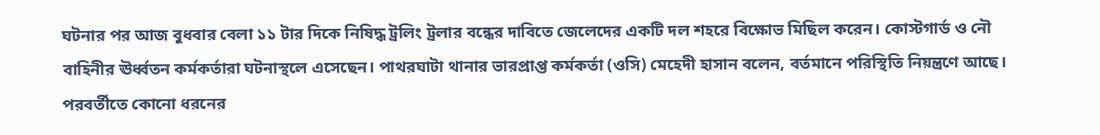ঘটনার পর আজ বুধবার বেলা ১১ টার দিকে নিষিদ্ধ ট্রলিং ট্রলার বন্ধের দাবিতে জেলেদের একটি দল শহরে বিক্ষোভ মিছিল করেন। কোস্টগার্ড ও নৌ বাহিনীর ঊর্ধ্বতন কর্মকর্তারা ঘটনাস্থলে এসেছেন। পাথরঘাটা থানার ভারপ্রাপ্ত কর্মকর্তা (ওসি) মেহেদী হাসান বলেন, বর্তমানে পরিস্থিতি নিয়ন্ত্রণে আছে। পরবর্তীতে কোনো ধরনের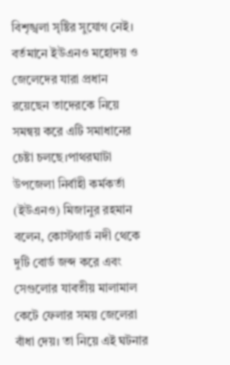বিশৃঙ্খলা সৃষ্টির সুযোগ নেই। বর্তমানে ইউএনও মহোদয় ও জেলেদের যারা প্রধান রয়েছেন তাদেরকে নিয়ে সমন্বয় করে এটি সমাধানের চেষ্টা চলছে।পাথরঘাটা উপজেলা নির্বাহী কর্মকর্তা (ইউএনও) মিজানুর রহমান বলেন, কোস্টগার্ড নদী থেকে দুটি বোর্ড জব্দ করে এবং সেগুলোর যাবতীয় মালামাল কেটে ফেলার সময় জেলেরা বাঁধা দেয়। তা নিয়ে এই ঘটনার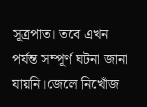সূত্রপাত। তবে এখন পর্যন্ত সম্পূর্ণ ঘটনা জানা যায়নি।জেলে নিখোঁজ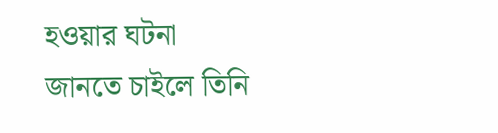হওয়ার ঘটনা জানতে চাইলে তিনি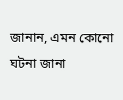জানান, এমন কোনো ঘটনা জানা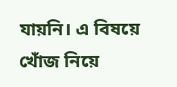যায়নি। এ বিষয়ে খোঁজ নিয়ে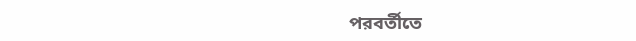পরবর্তীতে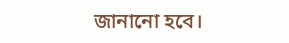জানানো হবে।